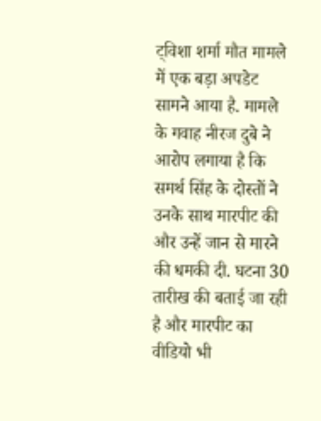ट्विशा शर्मा मौत मामले में एक बड़ा अपडेट सामने आया है. मामले के गवाह नीरज दुबे ने आरोप लगाया है कि समर्थ सिंह के दोस्तों ने उनके साथ मारपीट की और उन्हें जान से मारने की धमकी दी. घटना 30 तारीख की बताई जा रही है और मारपीट का वीडियो भी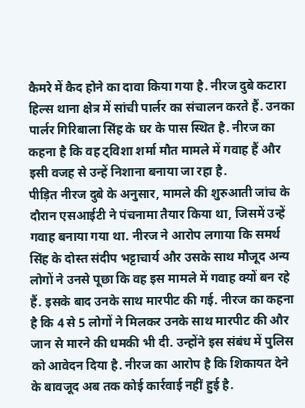कैमरे में कैद होने का दावा किया गया है. नीरज दुबे कटारा हिल्स थाना क्षेत्र में सांची पार्लर का संचालन करते हैं. उनका पार्लर गिरिबाला सिंह के घर के पास स्थित है. नीरज का कहना है कि वह ट्विशा शर्मा मौत मामले में गवाह हैं और इसी वजह से उन्हें निशाना बनाया जा रहा है.
पीड़ित नीरज दुबे के अनुसार, मामले की शुरुआती जांच के दौरान एसआईटी ने पंचनामा तैयार किया था, जिसमें उन्हें गवाह बनाया गया था. नीरज ने आरोप लगाया कि समर्थ सिंह के दोस्त संदीप भट्टाचार्य और उसके साथ मौजूद अन्य लोगों ने उनसे पूछा कि वह इस मामले में गवाह क्यों बन रहे हैं. इसके बाद उनके साथ मारपीट की गई. नीरज का कहना है कि 4 से 5 लोगों ने मिलकर उनके साथ मारपीट की और जान से मारने की धमकी भी दी. उन्होंने इस संबंध में पुलिस को आवेदन दिया है. नीरज का आरोप है कि शिकायत देने के बावजूद अब तक कोई कार्रवाई नहीं हुई है.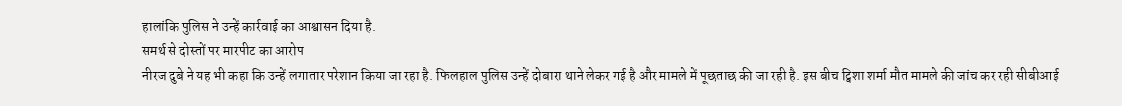हालांकि पुलिस ने उन्हें कार्रवाई का आश्वासन दिया है.
समर्थ से दोस्तों पर मारपीट का आरोप
नीरज दुबे ने यह भी कहा कि उन्हें लगातार परेशान किया जा रहा है. फिलहाल पुलिस उन्हें दोबारा थाने लेकर गई है और मामले में पूछताछ की जा रही है. इस बीच ट्विशा शर्मा मौत मामले की जांच कर रही सीबीआई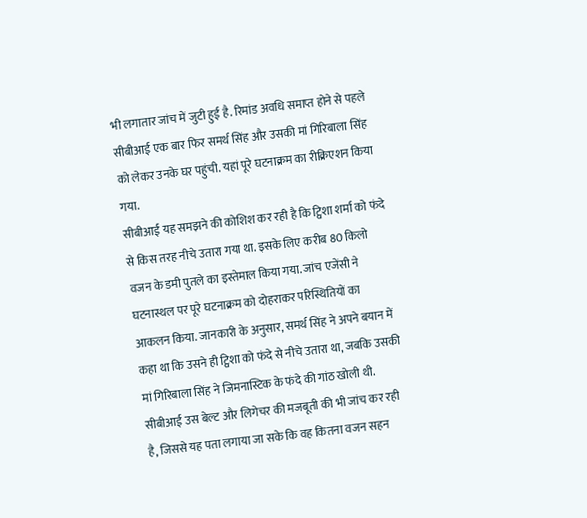भी लगातार जांच में जुटी हुई है. रिमांड अवधि समाप्त होने से पहले सीबीआई एक बार फिर समर्थ सिंह और उसकी मां गिरिबाला सिंह को लेकर उनके घर पहुंची. यहां पूरे घटनाक्रम का रीक्रिएशन किया गया.
सीबीआई यह समझने की कोशिश कर रही है कि ट्विशा शर्मा को फंदे से किस तरह नीचे उतारा गया था. इसके लिए करीब 80 किलो वजन के डमी पुतले का इस्तेमाल किया गया. जांच एजेंसी ने घटनास्थल पर पूरे घटनाक्रम को दोहराकर परिस्थितियों का आकलन किया. जानकारी के अनुसार, समर्थ सिंह ने अपने बयान में कहा था कि उसने ही ट्विशा को फंदे से नीचे उतारा था, जबकि उसकी मां गिरिबाला सिंह ने जिमनास्टिक के फंदे की गांठ खोली थी. सीबीआई उस बेल्ट और लिगेचर की मजबूती की भी जांच कर रही है, जिससे यह पता लगाया जा सके कि वह कितना वजन सहन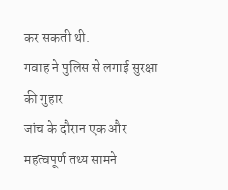कर सकती थी.
गवाह ने पुलिस से लगाई सुरक्षा की गुहार
जांच के दौरान एक और महत्वपूर्ण तथ्य सामने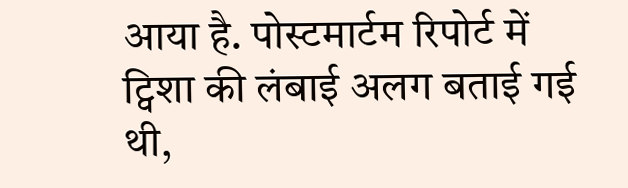आया है. पोस्टमार्टम रिपोर्ट में ट्विशा की लंबाई अलग बताई गई थी,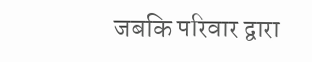जबकि परिवार द्वारा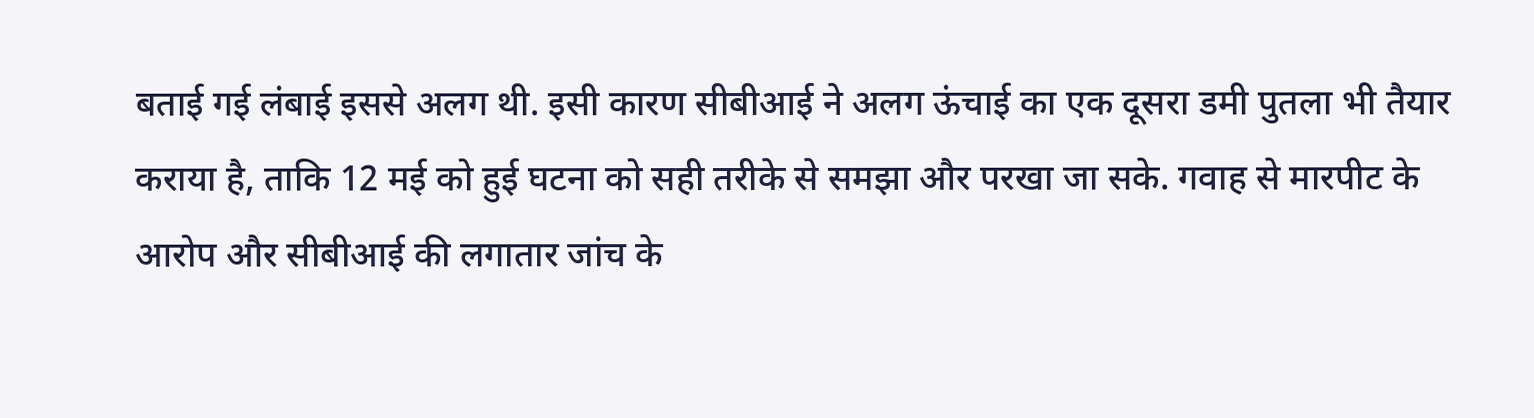बताई गई लंबाई इससे अलग थी. इसी कारण सीबीआई ने अलग ऊंचाई का एक दूसरा डमी पुतला भी तैयार कराया है, ताकि 12 मई को हुई घटना को सही तरीके से समझा और परखा जा सके. गवाह से मारपीट के आरोप और सीबीआई की लगातार जांच के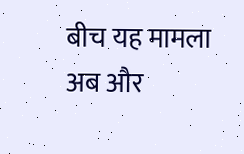बीच यह मामला अब और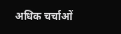अधिक चर्चाओं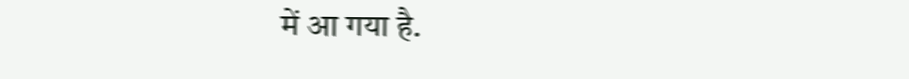में आ गया है.